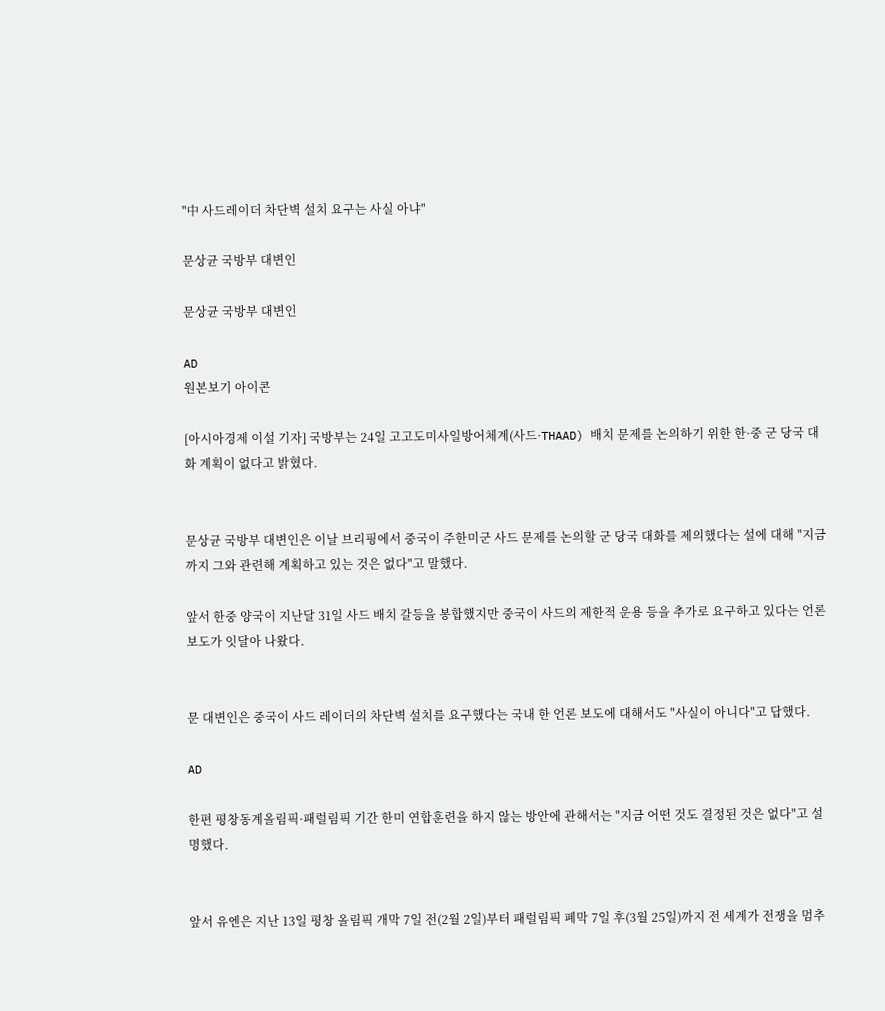"中 사드레이더 차단벽 설치 요구는 사실 아냐"

문상균 국방부 대변인

문상균 국방부 대변인

AD
원본보기 아이콘

[아시아경제 이설 기자] 국방부는 24일 고고도미사일방어체계(사드·THAAD) 배치 문제를 논의하기 위한 한·중 군 당국 대화 계획이 없다고 밝혔다.


문상균 국방부 대변인은 이날 브리핑에서 중국이 주한미군 사드 문제를 논의할 군 당국 대화를 제의했다는 설에 대해 "지금까지 그와 관련해 계획하고 있는 것은 없다"고 말했다.

앞서 한중 양국이 지난달 31일 사드 배치 갈등을 봉합했지만 중국이 사드의 제한적 운용 등을 추가로 요구하고 있다는 언론 보도가 잇달아 나왔다.


문 대변인은 중국이 사드 레이더의 차단벽 설치를 요구했다는 국내 한 언론 보도에 대해서도 "사실이 아니다"고 답했다.

AD

한편 평창동계올림픽·패럴림픽 기간 한미 연합훈련을 하지 않는 방안에 관해서는 "지금 어떤 것도 결정된 것은 없다"고 설명했다.


앞서 유엔은 지난 13일 평창 올림픽 개막 7일 전(2월 2일)부터 패럴림픽 폐막 7일 후(3월 25일)까지 전 세계가 전쟁을 멈추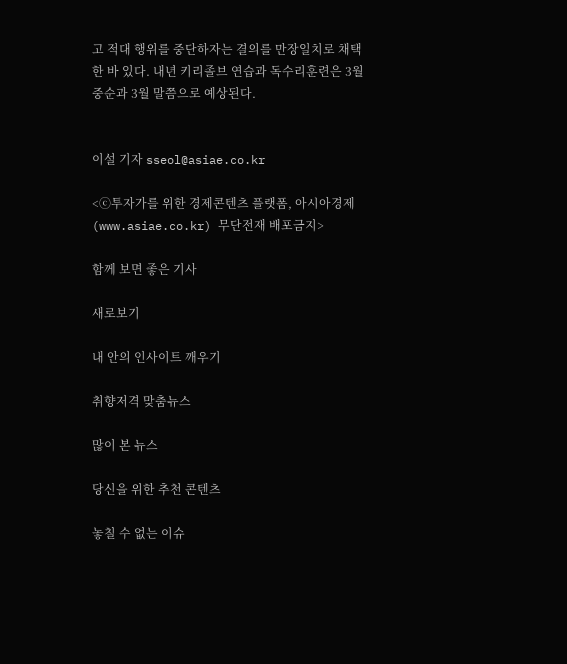고 적대 행위를 중단하자는 결의를 만장일치로 채택한 바 있다. 내년 키리졸브 연습과 독수리훈련은 3월 중순과 3월 말쯤으로 예상된다.


이설 기자 sseol@asiae.co.kr

<ⓒ투자가를 위한 경제콘텐츠 플랫폼, 아시아경제(www.asiae.co.kr) 무단전재 배포금지>

함께 보면 좋은 기사

새로보기

내 안의 인사이트 깨우기

취향저격 맞춤뉴스

많이 본 뉴스

당신을 위한 추천 콘텐츠

놓칠 수 없는 이슈